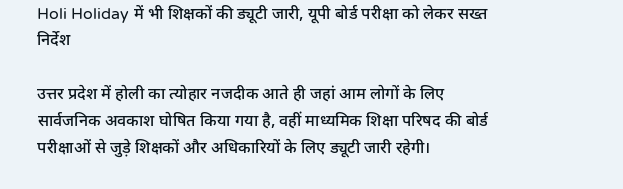Holi Holiday में भी शिक्षकों की ड्यूटी जारी, यूपी बोर्ड परीक्षा को लेकर सख्त निर्देश

उत्तर प्रदेश में होली का त्योहार नजदीक आते ही जहां आम लोगों के लिए सार्वजनिक अवकाश घोषित किया गया है, वहीं माध्यमिक शिक्षा परिषद की बोर्ड परीक्षाओं से जुड़े शिक्षकों और अधिकारियों के लिए ड्यूटी जारी रहेगी।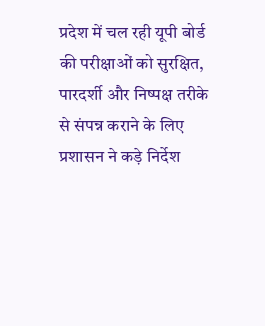प्रदेश में चल रही यूपी बोर्ड की परीक्षाओं को सुरक्षित, पारदर्शी और निष्पक्ष तरीके से संपन्न कराने के लिए प्रशासन ने कड़े निर्देश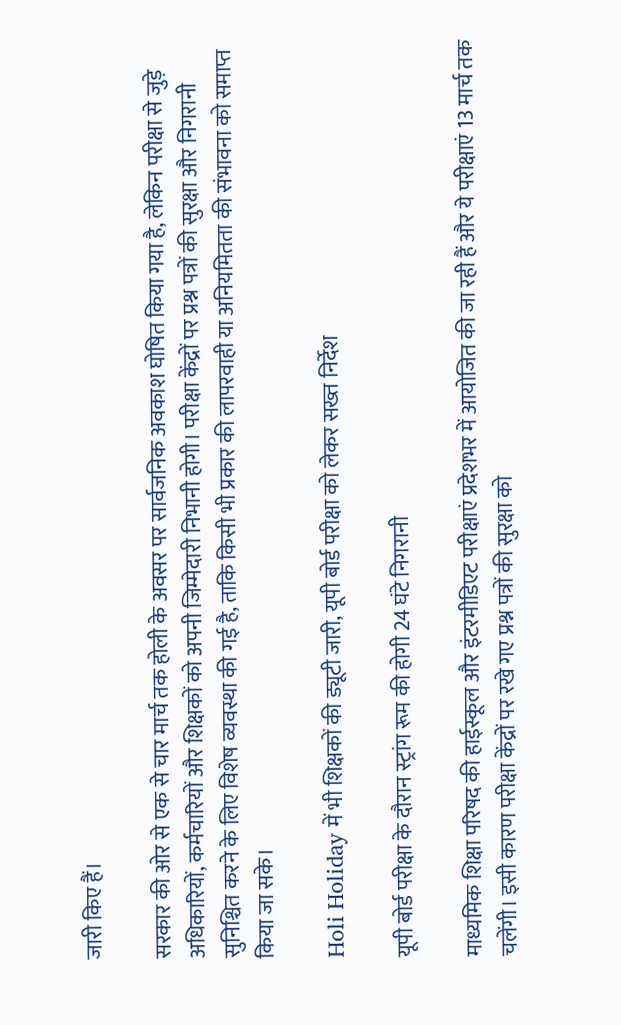जारी किए हैं।

सरकार की ओर से एक से चार मार्च तक होली के अवसर पर सार्वजनिक अवकाश घोषित किया गया है, लेकिन परीक्षा से जुड़े अधिकारियों, कर्मचारियों और शिक्षकों को अपनी जिम्मेदारी निभानी होगी। परीक्षा केंद्रों पर प्रश्न पत्रों की सुरक्षा और निगरानी सुनिश्चित करने के लिए विशेष व्यवस्था की गई है, ताकि किसी भी प्रकार की लापरवाही या अनियमितता की संभावना को समाप्त किया जा सके।

Holi Holiday में भी शिक्षकों की ड्यूटी जारी, यूपी बोर्ड परीक्षा को लेकर सख्त निर्देश

यूपी बोर्ड परीक्षा के दौरान स्ट्रांग रूम की होगी 24 घंटे निगरानी

माध्यमिक शिक्षा परिषद की हाईस्कूल और इंटरमीडिएट परीक्षाएं प्रदेशभर में आयोजित की जा रही हैं और ये परीक्षाएं 13 मार्च तक चलेंगी। इसी कारण परीक्षा केंद्रों पर रखे गए प्रश्न पत्रों की सुरक्षा को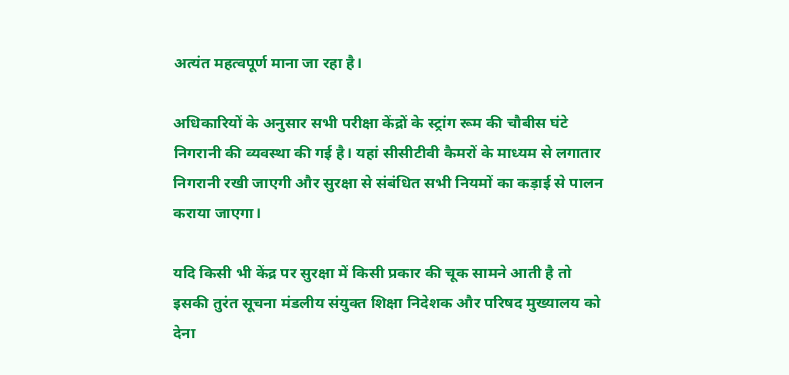अत्यंत महत्वपूर्ण माना जा रहा है।

अधिकारियों के अनुसार सभी परीक्षा केंद्रों के स्ट्रांग रूम की चौबीस घंटे निगरानी की व्यवस्था की गई है। यहां सीसीटीवी कैमरों के माध्यम से लगातार निगरानी रखी जाएगी और सुरक्षा से संबंधित सभी नियमों का कड़ाई से पालन कराया जाएगा।

यदि किसी भी केंद्र पर सुरक्षा में किसी प्रकार की चूक सामने आती है तो इसकी तुरंत सूचना मंडलीय संयुक्त शिक्षा निदेशक और परिषद मुख्यालय को देना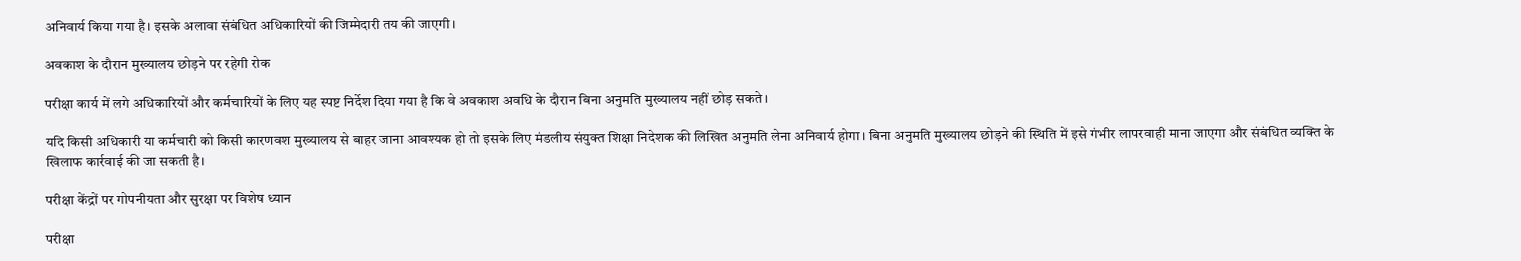अनिवार्य किया गया है। इसके अलावा संबंधित अधिकारियों की जिम्मेदारी तय की जाएगी।

अवकाश के दौरान मुख्यालय छोड़ने पर रहेगी रोक

परीक्षा कार्य में लगे अधिकारियों और कर्मचारियों के लिए यह स्पष्ट निर्देश दिया गया है कि वे अवकाश अवधि के दौरान बिना अनुमति मुख्यालय नहीं छोड़ सकते।

यदि किसी अधिकारी या कर्मचारी को किसी कारणवश मुख्यालय से बाहर जाना आवश्यक हो तो इसके लिए मंडलीय संयुक्त शिक्षा निदेशक की लिखित अनुमति लेना अनिवार्य होगा। बिना अनुमति मुख्यालय छोड़ने की स्थिति में इसे गंभीर लापरवाही माना जाएगा और संबंधित व्यक्ति के खिलाफ कार्रवाई की जा सकती है।

परीक्षा केंद्रों पर गोपनीयता और सुरक्षा पर विशेष ध्यान

परीक्षा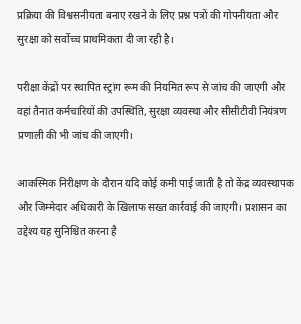प्रक्रिया की विश्वसनीयता बनाए रखने के लिए प्रश्न पत्रों की गोपनीयता और सुरक्षा को सर्वोच्च प्राथमिकता दी जा रही है।

परीक्षा केंद्रों पर स्थापित स्ट्रांग रूम की नियमित रूप से जांच की जाएगी और वहां तैनात कर्मचारियों की उपस्थिति, सुरक्षा व्यवस्था और सीसीटीवी नियंत्रण प्रणाली की भी जांच की जाएगी।

आकस्मिक निरीक्षण के दौरान यदि कोई कमी पाई जाती है तो केंद्र व्यवस्थापक और जिम्मेदार अधिकारी के खिलाफ सख्त कार्रवाई की जाएगी। प्रशासन का उद्देश्य यह सुनिश्चित करना है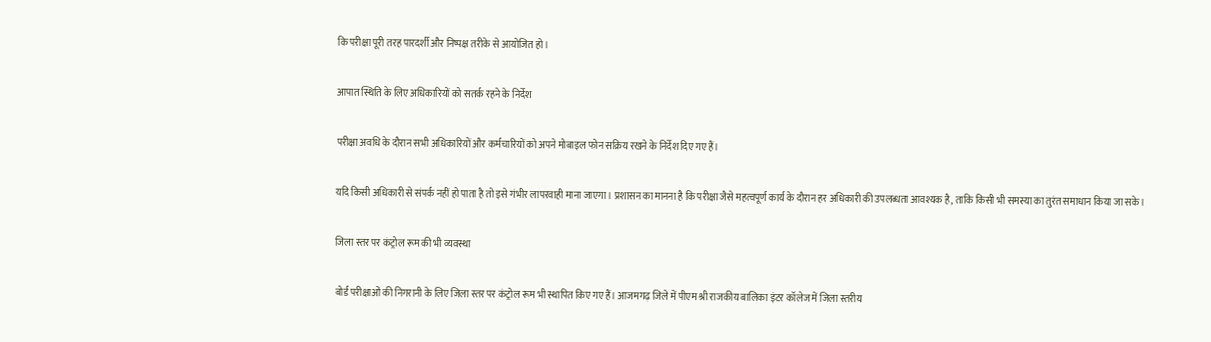कि परीक्षा पूरी तरह पारदर्शी और निष्पक्ष तरीके से आयोजित हो।

आपात स्थिति के लिए अधिकारियों को सतर्क रहने के निर्देश

परीक्षा अवधि के दौरान सभी अधिकारियों और कर्मचारियों को अपने मोबाइल फोन सक्रिय रखने के निर्देश दिए गए हैं।

यदि किसी अधिकारी से संपर्क नहीं हो पाता है तो इसे गंभीर लापरवाही माना जाएगा। प्रशासन का मानना है कि परीक्षा जैसे महत्वपूर्ण कार्य के दौरान हर अधिकारी की उपलब्धता आवश्यक है, ताकि किसी भी समस्या का तुरंत समाधान किया जा सके।

जिला स्तर पर कंट्रोल रूम की भी व्यवस्था

बोर्ड परीक्षाओं की निगरानी के लिए जिला स्तर पर कंट्रोल रूम भी स्थापित किए गए हैं। आजमगढ़ जिले में पीएम श्री राजकीय बालिका इंटर कॉलेज में जिला स्तरीय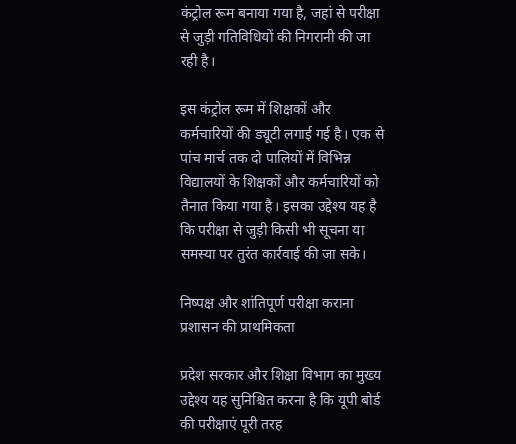कंट्रोल रूम बनाया गया है, जहां से परीक्षा से जुड़ी गतिविधियों की निगरानी की जा रही है।

इस कंट्रोल रूम में शिक्षकों और कर्मचारियों की ड्यूटी लगाई गई है। एक से पांच मार्च तक दो पालियों में विभिन्न विद्यालयों के शिक्षकों और कर्मचारियों को तैनात किया गया है। इसका उद्देश्य यह है कि परीक्षा से जुड़ी किसी भी सूचना या समस्या पर तुरंत कार्रवाई की जा सके।

निष्पक्ष और शांतिपूर्ण परीक्षा कराना प्रशासन की प्राथमिकता

प्रदेश सरकार और शिक्षा विभाग का मुख्य उद्देश्य यह सुनिश्चित करना है कि यूपी बोर्ड की परीक्षाएं पूरी तरह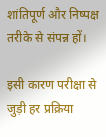शांतिपूर्ण और निष्पक्ष तरीके से संपन्न हों।

इसी कारण परीक्षा से जुड़ी हर प्रक्रिया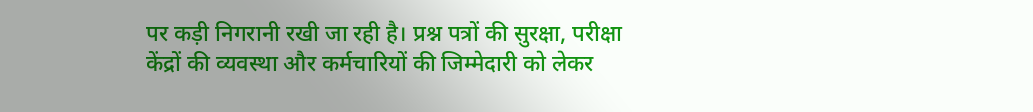पर कड़ी निगरानी रखी जा रही है। प्रश्न पत्रों की सुरक्षा, परीक्षा केंद्रों की व्यवस्था और कर्मचारियों की जिम्मेदारी को लेकर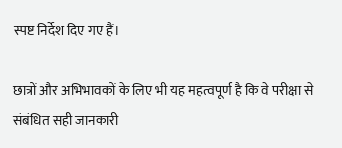स्पष्ट निर्देश दिए गए हैं।

छात्रों और अभिभावकों के लिए भी यह महत्वपूर्ण है कि वे परीक्षा से संबंधित सही जानकारी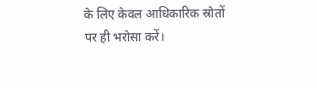के लिए केवल आधिकारिक स्रोतों पर ही भरोसा करें।